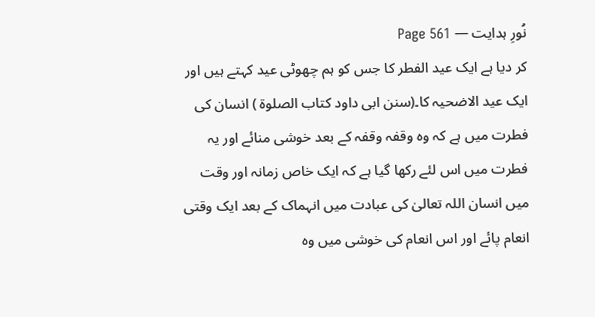نُورِ ہدایت — Page 561
کر دیا ہے ایک عید الفطر کا جس کو ہم چھوٹی عید کہتے ہیں اور ایک عید الاضحیہ کا۔(سنن ابی داود کتاب الصلوة ) انسان کی فطرت میں ہے کہ وہ وقفہ وقفہ کے بعد خوشی منائے اور یہ فطرت میں اس لئے رکھا گیا ہے کہ ایک خاص زمانہ اور وقت میں انسان اللہ تعالیٰ کی عبادت میں انہماک کے بعد ایک وقتی انعام پائے اور اس انعام کی خوشی میں وہ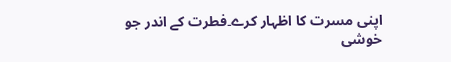اپنی مسرت کا اظہار کرے۔فطرت کے اندر جو خوشی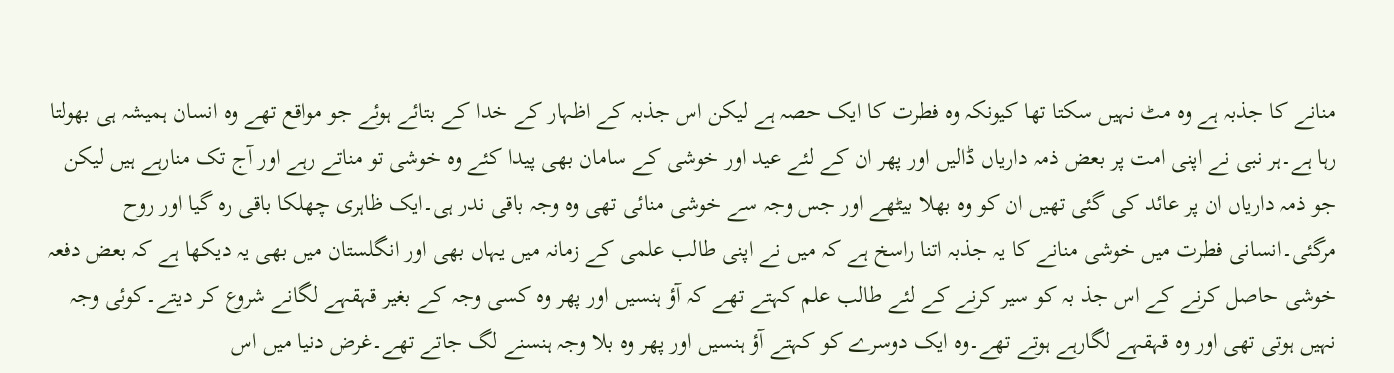منانے کا جذبہ ہے وہ مٹ نہیں سکتا تھا کیونکہ وہ فطرت کا ایک حصہ ہے لیکن اس جذبہ کے اظہار کے خدا کے بتائے ہوئے جو مواقع تھے وہ انسان ہمیشہ ہی بھولتا رہا ہے۔ہر نبی نے اپنی امت پر بعض ذمہ داریاں ڈالیں اور پھر ان کے لئے عید اور خوشی کے سامان بھی پیدا کئے وہ خوشی تو مناتے رہے اور آج تک منارہے ہیں لیکن جو ذمہ داریاں ان پر عائد کی گئی تھیں ان کو وہ بھلا بیٹھے اور جس وجہ سے خوشی منائی تھی وہ وجہ باقی ندر ہی۔ایک ظاہری چھلکا باقی رہ گیا اور روح مرگئی۔انسانی فطرت میں خوشی منانے کا یہ جذبہ اتنا راسخ ہے کہ میں نے اپنی طالب علمی کے زمانہ میں یہاں بھی اور انگلستان میں بھی یہ دیکھا ہے کہ بعض دفعہ خوشی حاصل کرنے کے اس جذ بہ کو سیر کرنے کے لئے طالب علم کہتے تھے کہ آؤ ہنسیں اور پھر وہ کسی وجہ کے بغیر قہقہے لگانے شروع کر دیتے۔کوئی وجہ نہیں ہوتی تھی اور وہ قہقہے لگارہے ہوتے تھے۔وہ ایک دوسرے کو کہتے آؤ ہنسیں اور پھر وہ بلا وجہ ہنسنے لگ جاتے تھے۔غرض دنیا میں اس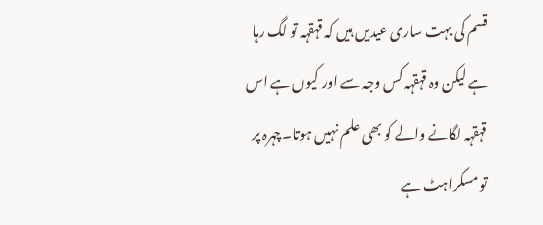قسم کی بہت ساری عیدیں ہیں کہ قہقہہ تو لگ رہا ہے لیکن وہ قہقہہ کس وجہ سے اور کیوں ہے اس قہقہہ لگانے والے کو بھی علم نہیں ہوتا۔چہرہ پر تو مسکراہٹ ہے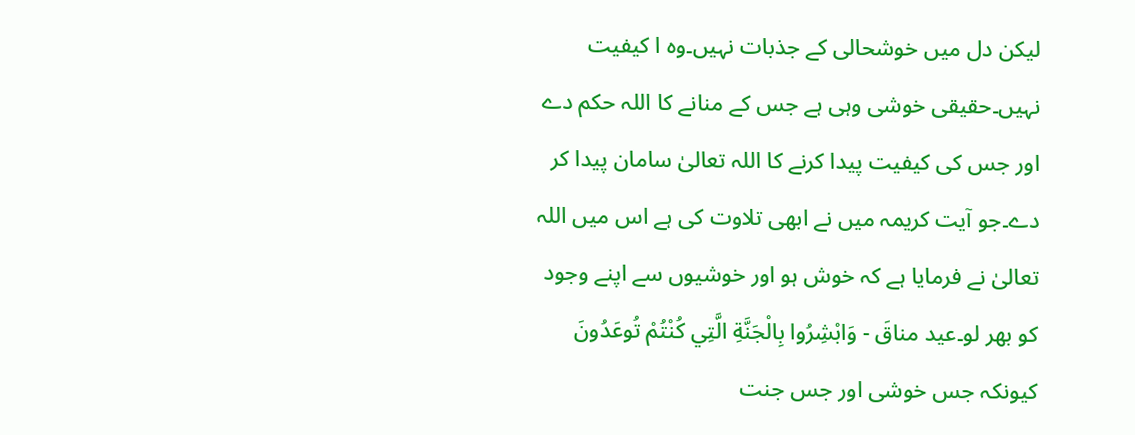لیکن دل میں خوشحالی کے جذبات نہیں۔وہ ا کیفیت نہیں۔حقیقی خوشی وہی ہے جس کے منانے کا اللہ حکم دے اور جس کی کیفیت پیدا کرنے کا اللہ تعالیٰ سامان پیدا کر دے۔جو آیت کریمہ میں نے ابھی تلاوت کی ہے اس میں اللہ تعالیٰ نے فرمایا ہے کہ خوش ہو اور خوشیوں سے اپنے وجود کو بھر لو۔عید مناقَ - وَابْشِرُوا بِالْجَنَّةِ الَّتِي كُنْتُمْ تُوعَدُونَ کیونکہ جس خوشی اور جس جنت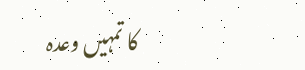کا تمہیں وعدہ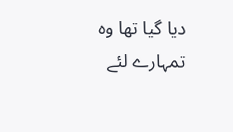دیا گیا تھا وہ تمہارے لئے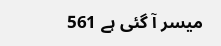میسر آ گئی ہے 561